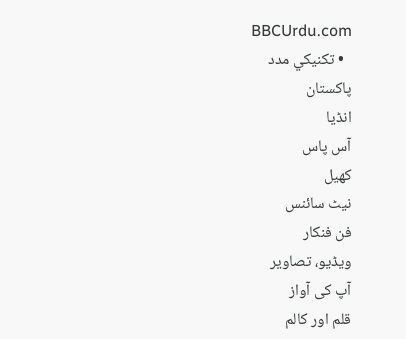BBCUrdu.com
  • تکنيکي مدد
پاکستان
انڈیا
آس پاس
کھیل
نیٹ سائنس
فن فنکار
ویڈیو، تصاویر
آپ کی آواز
قلم اور کالم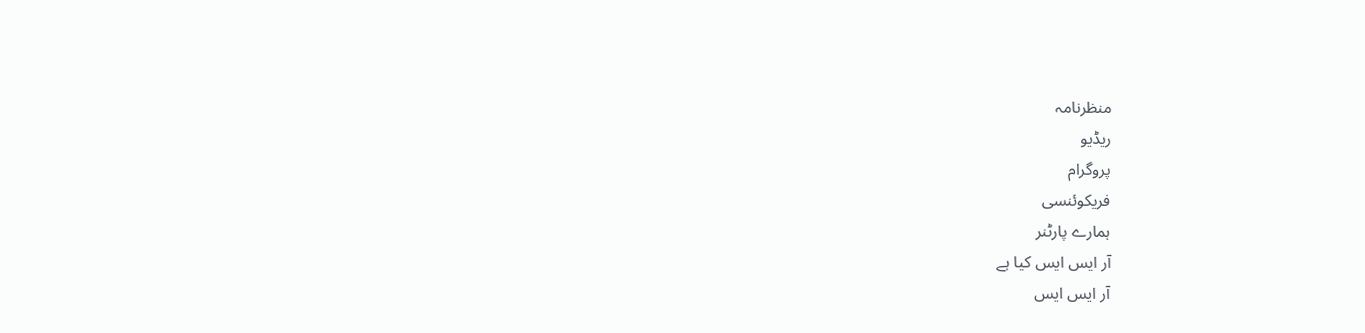منظرنامہ
ریڈیو
پروگرام
فریکوئنسی
ہمارے پارٹنر
آر ایس ایس کیا ہے
آر ایس ایس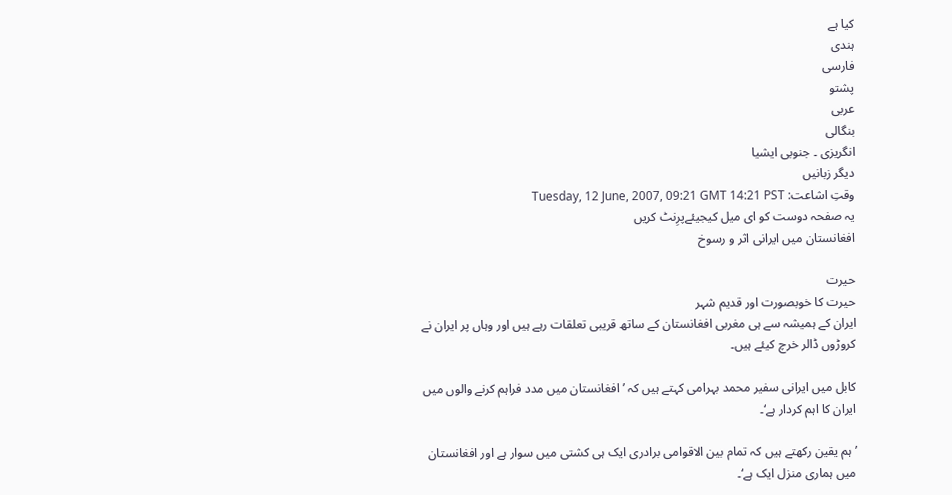کیا ہے
ہندی
فارسی
پشتو
عربی
بنگالی
انگریزی ۔ جنوبی ایشیا
دیگر زبانیں
وقتِ اشاعت: Tuesday, 12 June, 2007, 09:21 GMT 14:21 PST
یہ صفحہ دوست کو ای میل کیجیئےپرِنٹ کریں
افغانستان میں ایرانی اثر و رسوخ

حیرت
حیرت کا خوبصورت اور قدیم شہر
ایران کے ہمیشہ سے ہی مغربی افغانستان کے ساتھ قریبی تعلقات رہے ہیں اور وہاں پر ایران نے کروڑوں ڈالر خرچ کیئے ہیں۔

کابل میں ایرانی سفیر محمد بہرامی کہتے ہیں کہ ’ افغانستان میں مدد فراہم کرنے والوں میں ایران کا اہم کردار ہے‘۔

’ہم یقین رکھتے ہیں کہ تمام بین الاقوامی برادری ایک ہی کشتی میں سوار ہے اور افغانستان میں ہماری منزل ایک ہے‘۔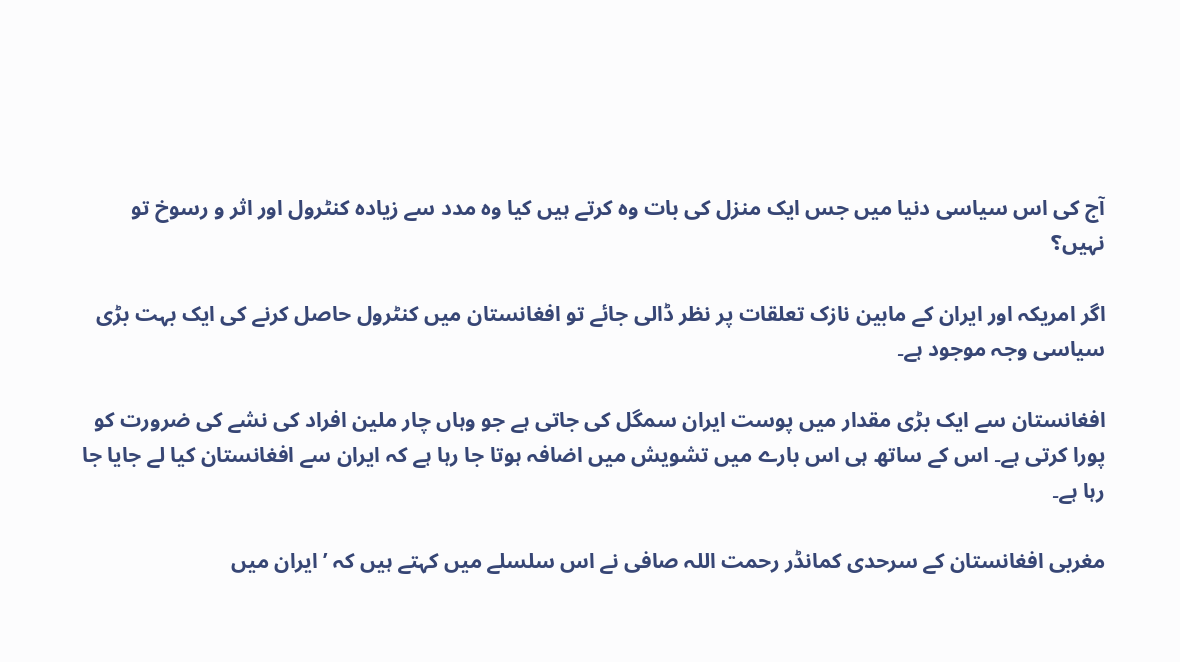آج کی اس سیاسی دنیا میں جس ایک منزل کی بات وہ کرتے ہیں کیا وہ مدد سے زیادہ کنٹرول اور اثر و رسوخ تو نہیں؟

اگر امریکہ اور ایران کے مابین نازک تعلقات پر نظر ڈالی جائے تو افغانستان میں کنٹرول حاصل کرنے کی ایک بہت بڑی سیاسی وجہ موجود ہے۔

افغانستان سے ایک بڑی مقدار میں پوست ایران سمگل کی جاتی ہے جو وہاں چار ملین افراد کی نشے کی ضرورت کو پورا کرتی ہے۔ اس کے ساتھ ہی اس بارے میں تشویش میں اضافہ ہوتا جا رہا ہے کہ ایران سے افغانستان کیا لے جایا جا رہا ہے۔

مغربی افغانستان کے سرحدی کمانڈر رحمت اللہ صافی نے اس سلسلے میں کہتے ہیں کہ ’ایران میں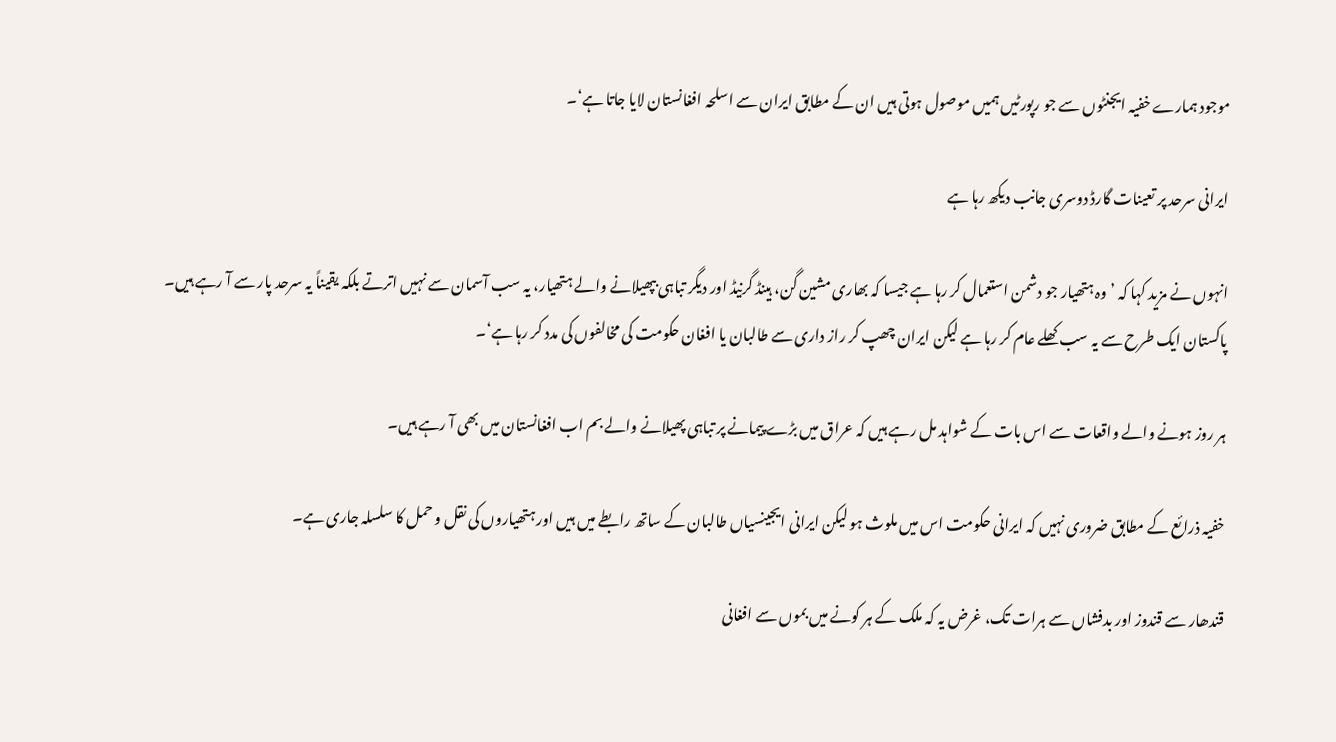موجود ہمارے خفیہ ایجنٹوں سے جو رپورٹیں ہمیں موصول ہوتی ہیں ان کے مطابق ایران سے اسلحہ افغانستان لایا جاتا ہے‘۔

ایرانی سرحد پر تعینات گارڈ دوسری جانب دیکھ رہا ہے

انہوں نے مزید کہا کہ ’وہ ہتھیار جو دشمن استعمال کر رہا ہے جیسا کہ بھاری مشین گن، ہینڈ گرنیڈ اور دیگر تباہی بپھیلانے والے ہتھیار، یہ سب آسمان سے نہیں اترتے بلکہ یقیناً یہ سرحد پار سے آ رہے ہیں۔ پاکستان ایک طرح سے یہ سب کھلے عام کر رہا ہے لیکن ایران چھپ کر راز داری سے طالبان یا افغان حکومت کی مخالفوں کی مدد کر رہا ہے‘۔

ہر روز ہونے والے واقعات سے اس بات کے شواہد مل رہے ہیں کہ عراق میں بڑے پیمانے پر تباہی پھیلانے والے بم اب افغانستان میں بھی آ رہے ہیں۔

خفیہ ذرائع کے مطابق ضروری نہیں کہ ایرانی حکومت اس میں ملوث ہو لیکن ایرانی ایجینسیاں طالبان کے ساتھ رابطے میں ہیں اور ہتھیاروں کی نقل و حمل کا سلسلہ جاری ہے۔

قندھار سے قندوز اور بدفشاں سے ہرات تک، غرض یہ کہ ملک کے ہر کونے میں بموں سے افغانی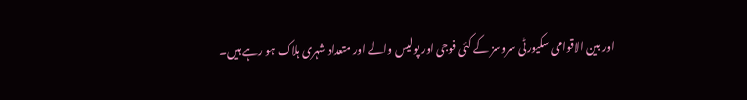اور بین الاقوامی سکیورٹی سروسز کے کئی فوجی اور پولیس والے اور متعداد شہری ہلاک ہو رہے ہیں۔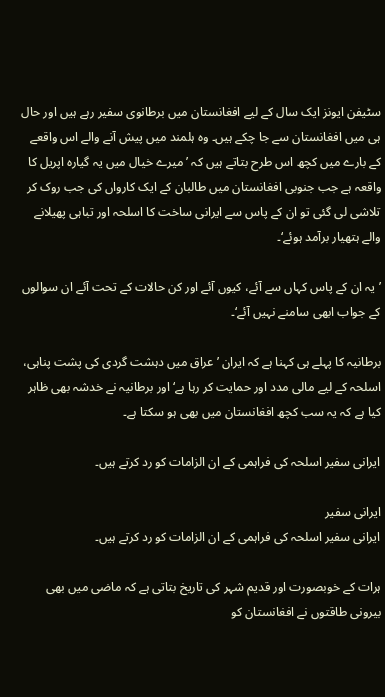سٹیفن ایونز ایک سال کے لیے افغانستان میں برطانوی سفیر رہے ہیں اور حال ہی میں افغانستان سے جا چکے ہیں۔ وہ ہلمند میں پیش آنے والے اس واقعے کے بارے میں کچھ اس طرح بتاتے ہیں کہ ’میرے خیال میں یہ گیارہ اپریل کا واقعہ ہے جب جنوبی افغانستان میں طالبان کے ایک کارواں کی جب روک کر تلاشی لی گئی تو ان کے پاس سے ایرانی ساخت کا اسلحہ اور تباہی پھیلانے والے ہتھیار برآمد ہوئے‘۔

’یہ ان کے پاس کہاں سے آئے، کیوں آئے اور کن حالات کے تحت آئے ان سوالوں کے جواب ابھی سامنے نہیں آئے‘۔

برطانیہ کا پہلے ہی کہنا ہے کہ ایران ’ عراق میں دہشت گردی کی پشت پناہی، اسلحہ کے لیے مالی مدد اور حمایت کر رہا ہے‘ اور برطانیہ نے خدشہ بھی ظاہر کیا ہے کہ یہ سب کچھ افغانستان میں بھی ہو سکتا ہے۔

ایرانی سفیر اسلحہ کی فراہمی کے ان الزامات کو رد کرتے ہیں۔

ایرانی سفیر
ایرانی سفیر اسلحہ کی فراہمی کے ان الزامات کو رد کرتے ہیں۔

ہرات کے خوبصورت اور قدیم شہر کی تاریخ بتاتی ہے کہ ماضی میں بھی بیرونی طاقتوں نے افغانستان کو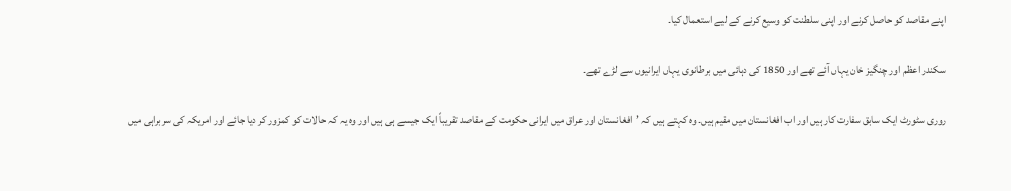اپنے مقاصد کو حاصل کرنے اور اپنی سلطنت کو وسیع کرنے کے لیے استعمال کیا۔

سکندر اعظم اور چنگیز خان یہاں آئے تھے اور 1850 کی دہائی میں برطانوی یہاں ایرانیوں سے لڑے تھے۔

روری سٹورٹ ایک سابق سفارت کار ہیں اور اب افغانستان میں مقیم ہیں۔ وہ کہتے ہیں کہ ’افغانستان اور عراق میں ایرانی حکومت کے مقاصد تقریباً ایک جیسے ہی ہیں اور وہ یہ کہ حالات کو کمزور کر دیا جائے اور امریکہ کی سربراہی میں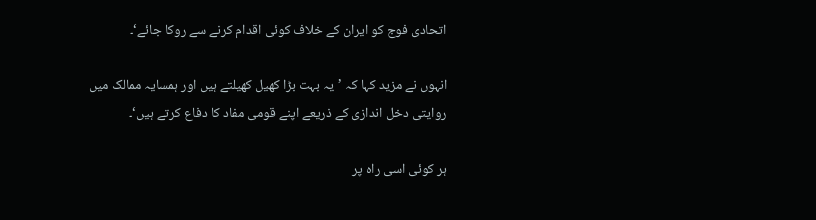اتحادی فوج کو ایران کے خلاف کوئی اقدام کرنے سے روکا جائے‘۔

انہوں نے مزید کہا کہ ’یہ بہت بڑا کھیل کھیلتے ہیں اور ہمسایہ ممالک میں روایتی دخل اندازی کے ذریعے اپنے قومی مفاد کا دفاع کرتے ہیں‘۔

ہر کوئی اسی راہ پر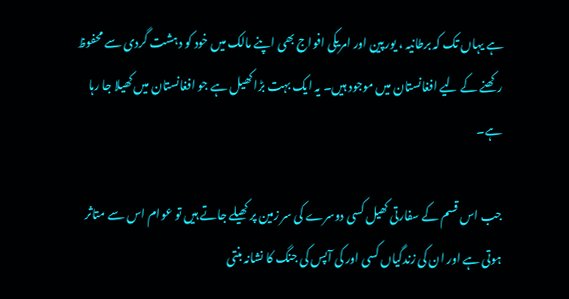ہے یہاں تک کہ برطانیہ ، یورپین اور امریکی افواج بھی اپنے مالک میں خود کو دہشت گردی سے محفوظ رکھنے کے لیے افغانستان میں موجود ہیں۔ یہ ایک بہت بڑا کھیل ہے جو افغانستان میں کھیلا جا رہا ہے۔

جب اس قسم کے سفارتی کھیل کسی دوسرے کی سر زمین پر کھیلے جاتے ہیں تو عوام اس سے متاثر ہوتی ہے اور ان کی زندگیاں کسی اور کی آپس کی جنگ کا نشانہ بنتی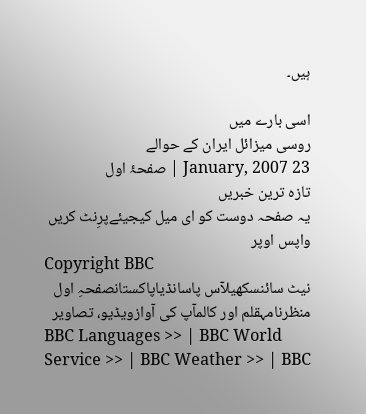ہیں۔

اسی بارے میں
روسی میزائل ایران کے حوالے
23 January, 2007 | صفحۂ اول
تازہ ترین خبریں
یہ صفحہ دوست کو ای میل کیجیئےپرِنٹ کریں
واپس اوپر
Copyright BBC
نیٹ سائنسکھیلآس پاسانڈیاپاکستانصفحہِ اول
منظرنامہقلم اور کالمآپ کی آوازویڈیو، تصاویر
BBC Languages >> | BBC World Service >> | BBC Weather >> | BBC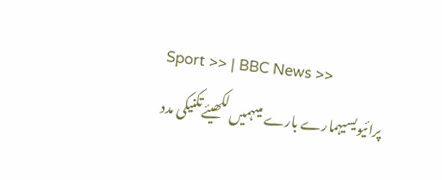Sport >> | BBC News >>
پرائیویسیہمارے بارے میںہمیں لکھیئےتکنیکی مدد